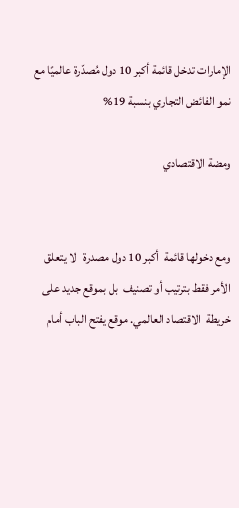الإمارات تدخل قائمة أكبر 10 دول مُصدّرة عالميًا مع نمو الفائض التجاري بنسبة 19%

ومضة الاقتصادي


ومع دخولها قائمة  أكبر 10 دول مصدرة   لا يتعلق الأمر فقط بترتيب أو تصنيف  بل بموقع جديد على خريطة  الاقتصاد العالمي. موقع يفتح الباب أمام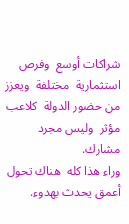شراكات أوسع  وفرص استثمارية  مختلفة  ويعزز من حضور الدولة  كلاعب مؤثر  وليس مجرد مشارك.
وراء هذا كله  هناك تحول أعمق يحدث بهدوء.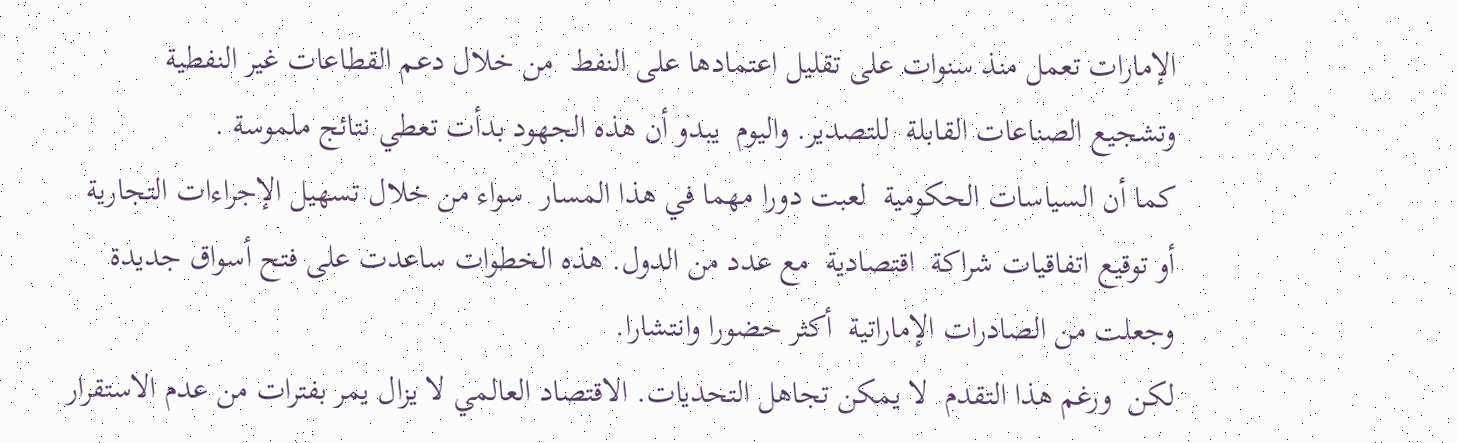الإمارات تعمل منذ سنوات على تقليل اعتمادها على النفط  من خلال دعم القطاعات غير النفطية   وتشجيع الصناعات القابلة  للتصدير. واليوم  يبدو أن هذه الجهود بدأت تعطي نتائج ملموسة .
كما أن السياسات الحكومية  لعبت دورا مهما في هذا المسار  سواء من خلال تسهيل الإجراءات التجارية  أو توقيع اتفاقيات شراكة  اقتصادية  مع عدد من الدول. هذه الخطوات ساعدت على فتح أسواق جديدة  وجعلت من الصادرات الإماراتية  أكثر حضورا وانتشارا.
لكن  ورغم هذا التقدم  لا يمكن تجاهل التحديات. الاقتصاد العالمي لا يزال يمر بفترات من عدم الاستقرار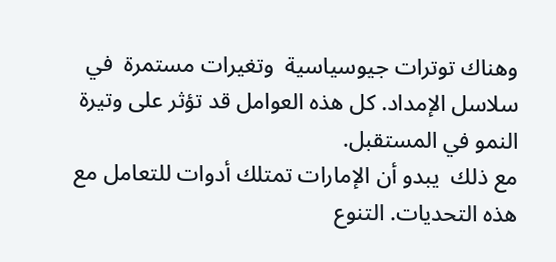وهناك توترات جيوسياسية  وتغيرات مستمرة  في سلاسل الإمداد. كل هذه العوامل قد تؤثر على وتيرة  النمو في المستقبل.
مع ذلك  يبدو أن الإمارات تمتلك أدوات للتعامل مع هذه التحديات. التنوع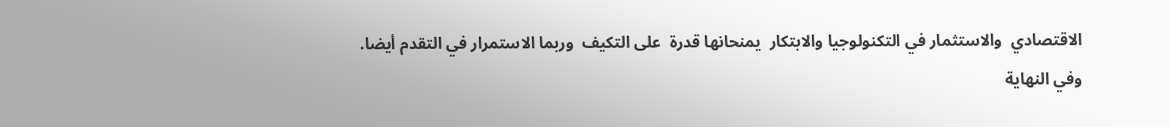الاقتصادي  والاستثمار في التكنولوجيا والابتكار  يمنحانها قدرة  على التكيف  وربما الاستمرار في التقدم أيضا.
وفي النهاية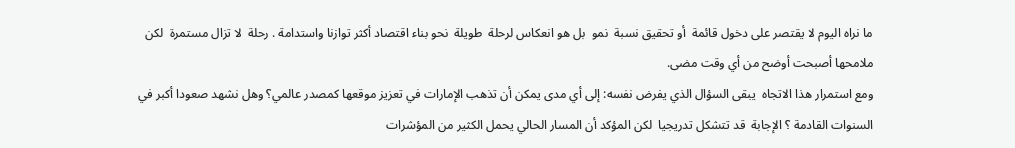ما نراه اليوم لا يقتصر على دخول قائمة  أو تحقيق نسبة  نمو  بل هو انعكاس لرحلة  طويلة  نحو بناء اقتصاد أكثر توازنا واستدامة . رحلة  لا تزال مستمرة  لكن ملامحها أصبحت أوضح من أي وقت مضى.
ومع استمرار هذا الاتجاه  يبقى السؤال الذي يفرض نفسه: إلى أي مدى يمكن أن تذهب الإمارات في تعزيز موقعها كمصدر عالمي؟ وهل نشهد صعودا أكبر في السنوات القادمة ؟ الإجابة  قد تتشكل تدريجيا  لكن المؤكد أن المسار الحالي يحمل الكثير من المؤشرات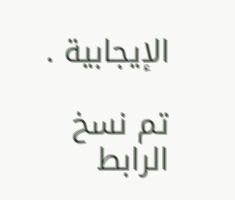الإيجابية .

تم نسخ الرابط